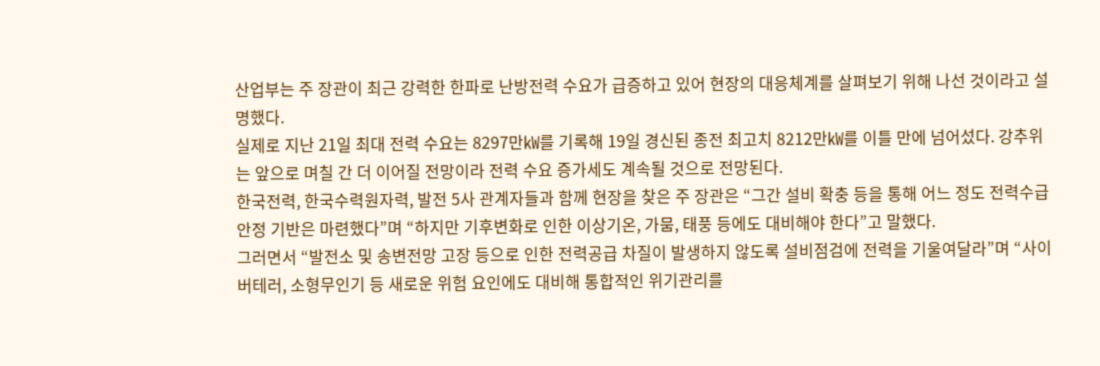산업부는 주 장관이 최근 강력한 한파로 난방전력 수요가 급증하고 있어 현장의 대응체계를 살펴보기 위해 나선 것이라고 설명했다.
실제로 지난 21일 최대 전력 수요는 8297만㎾를 기록해 19일 경신된 종전 최고치 8212만㎾를 이틀 만에 넘어섰다. 강추위는 앞으로 며칠 간 더 이어질 전망이라 전력 수요 증가세도 계속될 것으로 전망된다.
한국전력, 한국수력원자력, 발전 5사 관계자들과 함께 현장을 찾은 주 장관은 “그간 설비 확충 등을 통해 어느 정도 전력수급 안정 기반은 마련했다”며 “하지만 기후변화로 인한 이상기온, 가뭄, 태풍 등에도 대비해야 한다”고 말했다.
그러면서 “발전소 및 송변전망 고장 등으로 인한 전력공급 차질이 발생하지 않도록 설비점검에 전력을 기울여달라”며 “사이버테러, 소형무인기 등 새로운 위험 요인에도 대비해 통합적인 위기관리를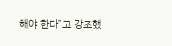해야 한다”고 강조했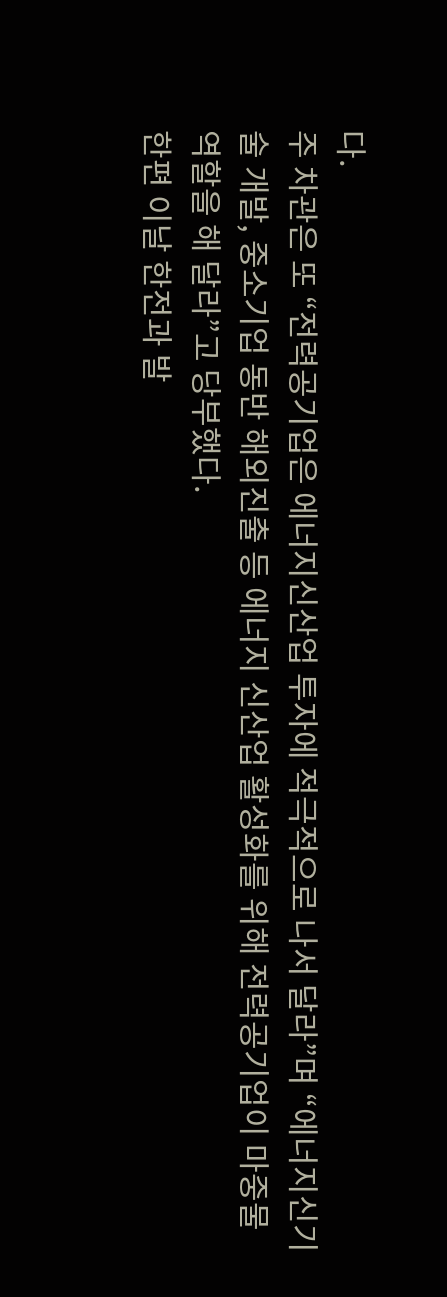다.
주 차관은 또 “전력공기업은 에너지신산업 투자에 적극적으로 나서 달라”며 “에너지신기술 개발, 중소기업 동반 해외진출 등 에너지 신산업 활성화를 위해 전력공기업이 마중물 역할을 해 달라”고 당부했다.
한편 이날 한전과 발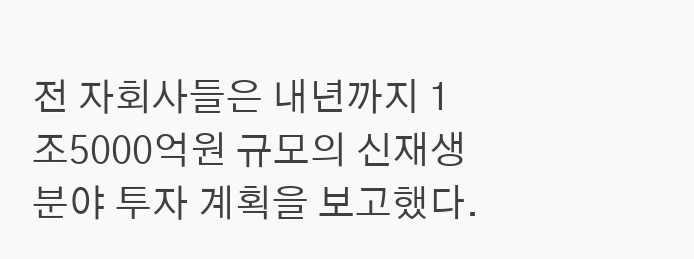전 자회사들은 내년까지 1조5000억원 규모의 신재생 분야 투자 계획을 보고했다.